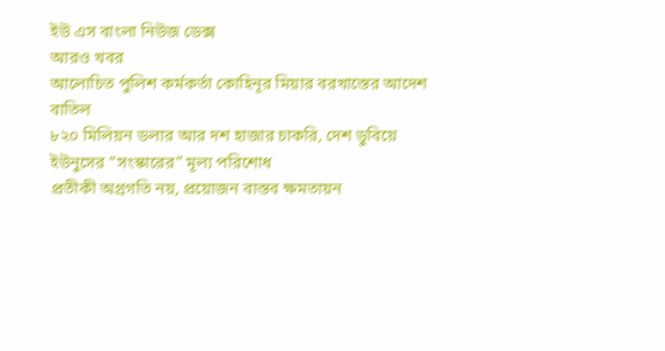ইউ এস বাংলা নিউজ ডেক্স
আরও খবর
আলোচিত পুলিশ কর্মকর্তা কোহিনূর মিয়ার বরখাস্তের আদেশ বাতিল
৮২০ মিলিয়ন ডলার আর দশ হাজার চাকরি, দেশ ডুবিয়ে ইউনুসের “সংস্কারের” মূল্য পরিশোধ
প্রতীকী অগ্রগতি নয়, প্রয়োজন বাস্তব ক্ষমতায়ন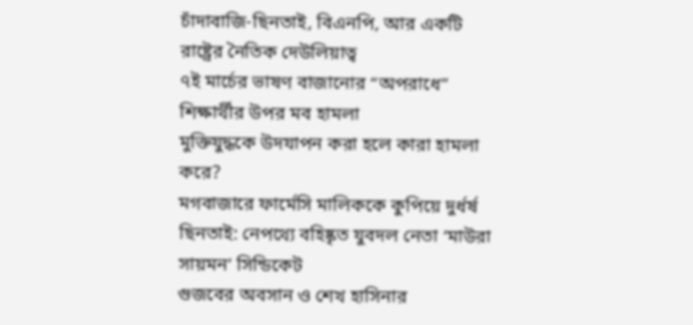চাঁদাবাজি-ছিনতাই, বিএনপি, আর একটি রাষ্ট্রের নৈতিক দেউলিয়াত্ব
৭ই মার্চের ভাষণ বাজানোর “অপরাধে” শিক্ষার্থীর উপর মব হামলা
মুক্তিযুদ্ধকে উদযাপন করা হলে কারা হামলা করে?
মগবাজারে ফার্মেসি মালিককে কুপিয়ে দুর্ধর্ষ ছিনতাই: নেপথ্যে বহিষ্কৃত যুবদল নেতা ‘মাউরা সায়মন’ সিন্ডিকেট
গুজবের অবসান ও শেখ হাসিনার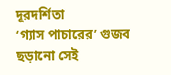দূরদর্শিতা
‘গ্যাস পাচারের’ গুজব ছড়ানো সেই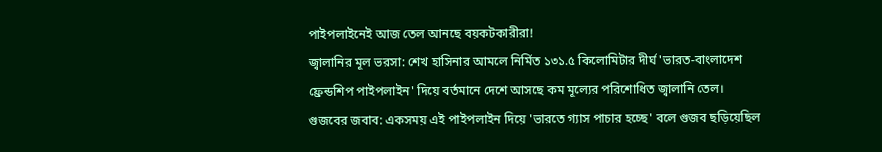পাইপলাইনেই আজ তেল আনছে বয়কটকারীরা!
জ্বালানির মূল ভরসা: শেখ হাসিনার আমলে নির্মিত ১৩১.৫ কিলোমিটার দীর্ঘ 'ভারত-বাংলাদেশ ফ্রেন্ডশিপ পাইপলাইন' দিয়ে বর্তমানে দেশে আসছে কম মূল্যের পরিশোধিত জ্বালানি তেল।
গুজবের জবাব: একসময় এই পাইপলাইন দিয়ে 'ভারতে গ্যাস পাচার হচ্ছে' বলে গুজব ছড়িয়েছিল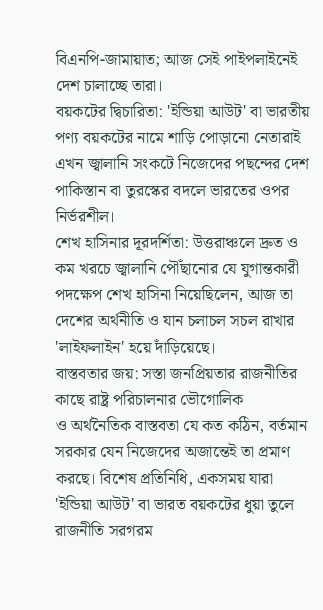বিএনপি-জামায়াত; আজ সেই পাইপলাইনেই দেশ চালাচ্ছে তারা।
বয়কটের দ্বিচারিতা: 'ইন্ডিয়া আউট' বা ভারতীয় পণ্য বয়কটের নামে শাড়ি পোড়ানো নেতারাই এখন জ্বালানি সংকটে নিজেদের পছন্দের দেশ পাকিস্তান বা তুরস্কের বদলে ভারতের ওপর নির্ভরশীল।
শেখ হাসিনার দূরদর্শিতা: উত্তরাঞ্চলে দ্রুত ও কম খরচে জ্বালানি পৌঁছানোর যে যুগান্তকারী পদক্ষেপ শেখ হাসিনা নিয়েছিলেন, আজ তা দেশের অর্থনীতি ও যান চলাচল সচল রাখার 'লাইফলাইন' হয়ে দাঁড়িয়েছে।
বাস্তবতার জয়: সস্তা জনপ্রিয়তার রাজনীতির কাছে রাষ্ট্র পরিচালনার ভৌগোলিক
ও অর্থনৈতিক বাস্তবতা যে কত কঠিন, বর্তমান সরকার যেন নিজেদের অজান্তেই তা প্রমাণ করছে। বিশেষ প্রতিনিধি, একসময় যারা 'ইন্ডিয়া আউট' বা ভারত বয়কটের ধুয়া তুলে রাজনীতি সরগরম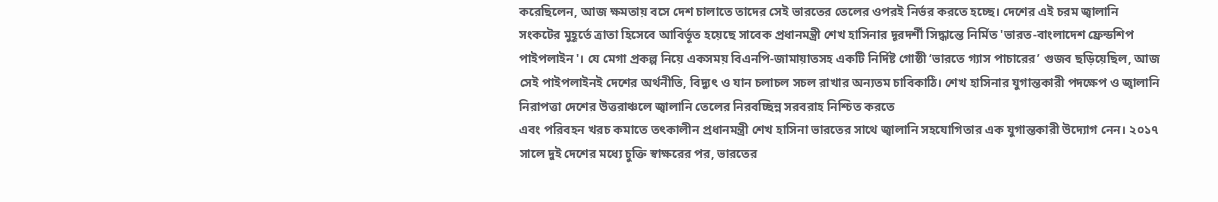করেছিলেন, আজ ক্ষমতায় বসে দেশ চালাতে তাদের সেই ভারতের তেলের ওপরই নির্ভর করতে হচ্ছে। দেশের এই চরম জ্বালানি সংকটের মুহূর্তে ত্রাতা হিসেবে আবির্ভূত হয়েছে সাবেক প্রধানমন্ত্রী শেখ হাসিনার দূরদর্শী সিদ্ধান্তে নির্মিত 'ভারত-বাংলাদেশ ফ্রেন্ডশিপ পাইপলাইন'। যে মেগা প্রকল্প নিয়ে একসময় বিএনপি-জামায়াতসহ একটি নির্দিষ্ট গোষ্ঠী ‘ভারতে গ্যাস পাচারের’ গুজব ছড়িয়েছিল, আজ সেই পাইপলাইনই দেশের অর্থনীতি, বিদ্যুৎ ও যান চলাচল সচল রাখার অন্যতম চাবিকাঠি। শেখ হাসিনার যুগান্তকারী পদক্ষেপ ও জ্বালানি নিরাপত্তা দেশের উত্তরাঞ্চলে জ্বালানি তেলের নিরবচ্ছিন্ন সরবরাহ নিশ্চিত করতে
এবং পরিবহন খরচ কমাতে তৎকালীন প্রধানমন্ত্রী শেখ হাসিনা ভারতের সাথে জ্বালানি সহযোগিতার এক যুগান্তকারী উদ্যোগ নেন। ২০১৭ সালে দুই দেশের মধ্যে চুক্তি স্বাক্ষরের পর, ভারতের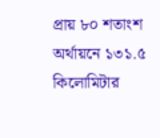প্রায় ৮০ শতাংশ অর্থায়নে ১৩১.৫ কিলোমিটার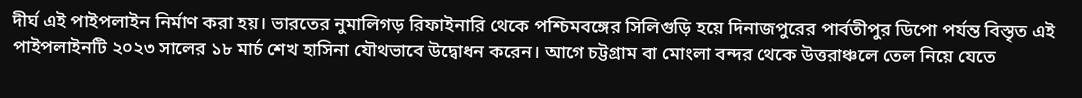দীর্ঘ এই পাইপলাইন নির্মাণ করা হয়। ভারতের নুমালিগড় রিফাইনারি থেকে পশ্চিমবঙ্গের সিলিগুড়ি হয়ে দিনাজপুরের পার্বতীপুর ডিপো পর্যন্ত বিস্তৃত এই পাইপলাইনটি ২০২৩ সালের ১৮ মার্চ শেখ হাসিনা যৌথভাবে উদ্বোধন করেন। আগে চট্টগ্রাম বা মোংলা বন্দর থেকে উত্তরাঞ্চলে তেল নিয়ে যেতে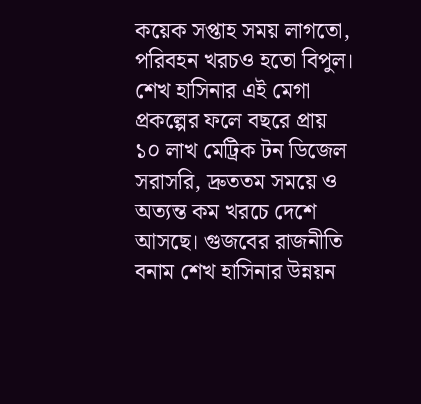কয়েক সপ্তাহ সময় লাগতো, পরিবহন খরচও হতো বিপুল। শেখ হাসিনার এই মেগা প্রকল্পের ফলে বছরে প্রায় ১০ লাখ মেট্রিক টন ডিজেল সরাসরি, দ্রুততম সময়ে ও অত্যন্ত কম খরচে দেশে আসছে। গুজবের রাজনীতি
বনাম শেখ হাসিনার উন্নয়ন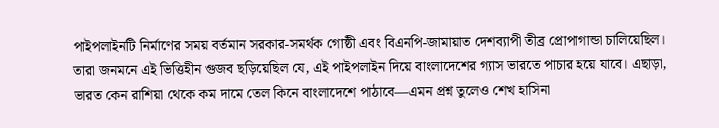পাইপলাইনটি নির্মাণের সময় বর্তমান সরকার-সমর্থক গোষ্ঠী এবং বিএনপি-জামায়াত দেশব্যাপী তীব্র প্রোপাগান্ডা চালিয়েছিল। তারা জনমনে এই ভিত্তিহীন গুজব ছড়িয়েছিল যে, এই পাইপলাইন দিয়ে বাংলাদেশের গ্যাস ভারতে পাচার হয়ে যাবে। এছাড়া, ভারত কেন রাশিয়া থেকে কম দামে তেল কিনে বাংলাদেশে পাঠাবে—এমন প্রশ্ন তুলেও শেখ হাসিনা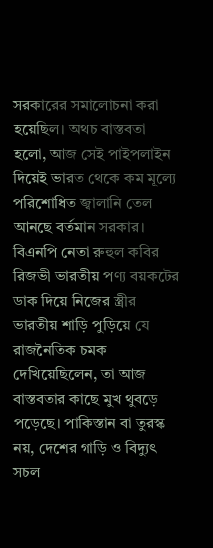সরকারের সমালোচনা করা হয়েছিল। অথচ বাস্তবতা হলো, আজ সেই পাইপলাইন দিয়েই ভারত থেকে কম মূল্যে পরিশোধিত জ্বালানি তেল আনছে বর্তমান সরকার। বিএনপি নেতা রুহুল কবির রিজভী ভারতীয় পণ্য বয়কটের ডাক দিয়ে নিজের স্ত্রীর ভারতীয় শাড়ি পুড়িয়ে যে রাজনৈতিক চমক দেখিয়েছিলেন, তা আজ বাস্তবতার কাছে মুখ থুবড়ে পড়েছে। পাকিস্তান বা তুরস্ক নয়, দেশের গাড়ি ও বিদ্যুৎ
সচল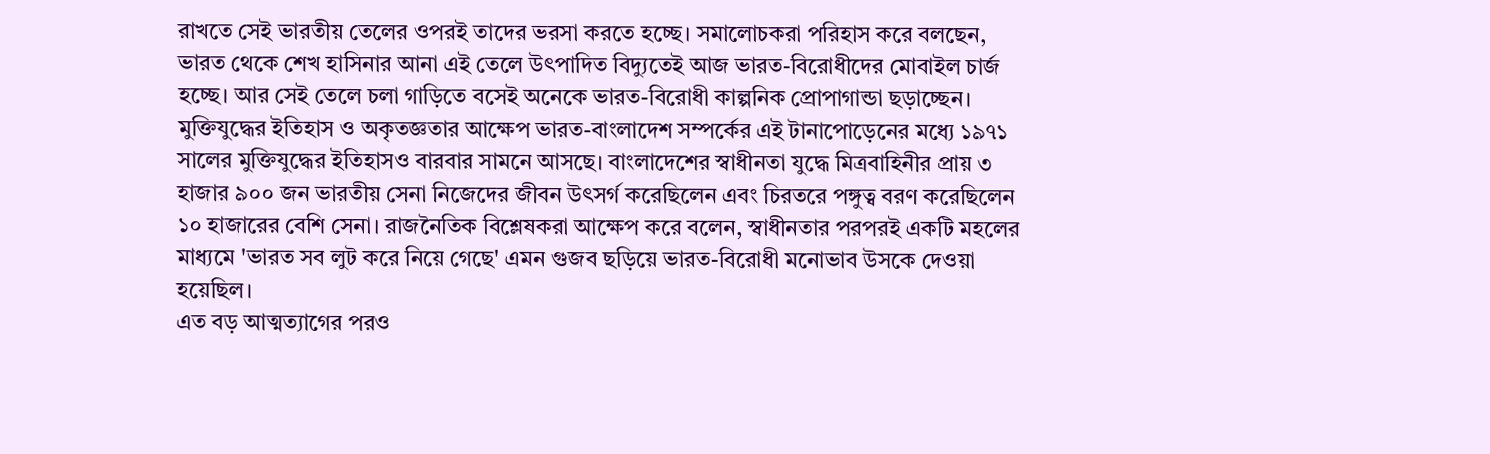রাখতে সেই ভারতীয় তেলের ওপরই তাদের ভরসা করতে হচ্ছে। সমালোচকরা পরিহাস করে বলছেন, ভারত থেকে শেখ হাসিনার আনা এই তেলে উৎপাদিত বিদ্যুতেই আজ ভারত-বিরোধীদের মোবাইল চার্জ হচ্ছে। আর সেই তেলে চলা গাড়িতে বসেই অনেকে ভারত-বিরোধী কাল্পনিক প্রোপাগান্ডা ছড়াচ্ছেন। মুক্তিযুদ্ধের ইতিহাস ও অকৃতজ্ঞতার আক্ষেপ ভারত-বাংলাদেশ সম্পর্কের এই টানাপোড়েনের মধ্যে ১৯৭১ সালের মুক্তিযুদ্ধের ইতিহাসও বারবার সামনে আসছে। বাংলাদেশের স্বাধীনতা যুদ্ধে মিত্রবাহিনীর প্রায় ৩ হাজার ৯০০ জন ভারতীয় সেনা নিজেদের জীবন উৎসর্গ করেছিলেন এবং চিরতরে পঙ্গুত্ব বরণ করেছিলেন ১০ হাজারের বেশি সেনা। রাজনৈতিক বিশ্লেষকরা আক্ষেপ করে বলেন, স্বাধীনতার পরপরই একটি মহলের মাধ্যমে 'ভারত সব লুট করে নিয়ে গেছে' এমন গুজব ছড়িয়ে ভারত-বিরোধী মনোভাব উসকে দেওয়া হয়েছিল।
এত বড় আত্মত্যাগের পরও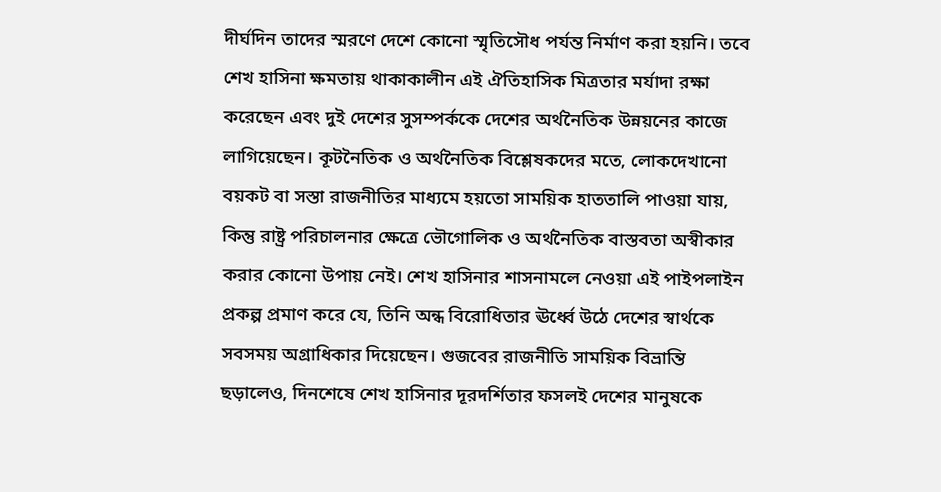দীর্ঘদিন তাদের স্মরণে দেশে কোনো স্মৃতিসৌধ পর্যন্ত নির্মাণ করা হয়নি। তবে শেখ হাসিনা ক্ষমতায় থাকাকালীন এই ঐতিহাসিক মিত্রতার মর্যাদা রক্ষা করেছেন এবং দুই দেশের সুসম্পর্ককে দেশের অর্থনৈতিক উন্নয়নের কাজে লাগিয়েছেন। কূটনৈতিক ও অর্থনৈতিক বিশ্লেষকদের মতে, লোকদেখানো বয়কট বা সস্তা রাজনীতির মাধ্যমে হয়তো সাময়িক হাততালি পাওয়া যায়, কিন্তু রাষ্ট্র পরিচালনার ক্ষেত্রে ভৌগোলিক ও অর্থনৈতিক বাস্তবতা অস্বীকার করার কোনো উপায় নেই। শেখ হাসিনার শাসনামলে নেওয়া এই পাইপলাইন প্রকল্প প্রমাণ করে যে, তিনি অন্ধ বিরোধিতার ঊর্ধ্বে উঠে দেশের স্বার্থকে সবসময় অগ্রাধিকার দিয়েছেন। গুজবের রাজনীতি সাময়িক বিভ্রান্তি ছড়ালেও, দিনশেষে শেখ হাসিনার দূরদর্শিতার ফসলই দেশের মানুষকে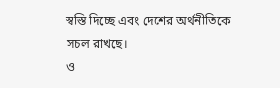স্বস্তি দিচ্ছে এবং দেশের অর্থনীতিকে সচল রাখছে।
ও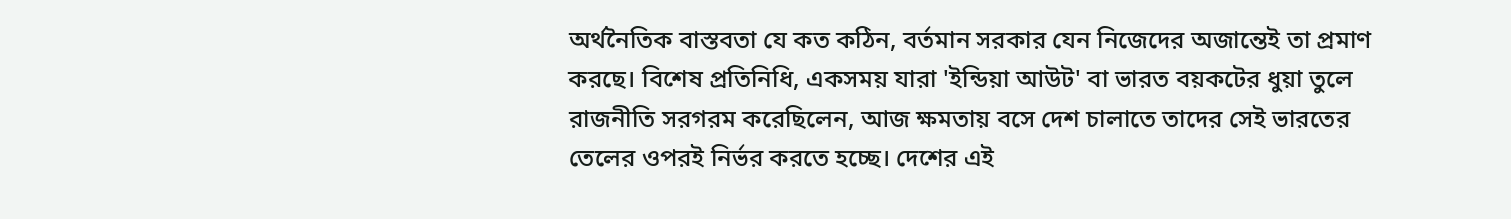অর্থনৈতিক বাস্তবতা যে কত কঠিন, বর্তমান সরকার যেন নিজেদের অজান্তেই তা প্রমাণ করছে। বিশেষ প্রতিনিধি, একসময় যারা 'ইন্ডিয়া আউট' বা ভারত বয়কটের ধুয়া তুলে রাজনীতি সরগরম করেছিলেন, আজ ক্ষমতায় বসে দেশ চালাতে তাদের সেই ভারতের তেলের ওপরই নির্ভর করতে হচ্ছে। দেশের এই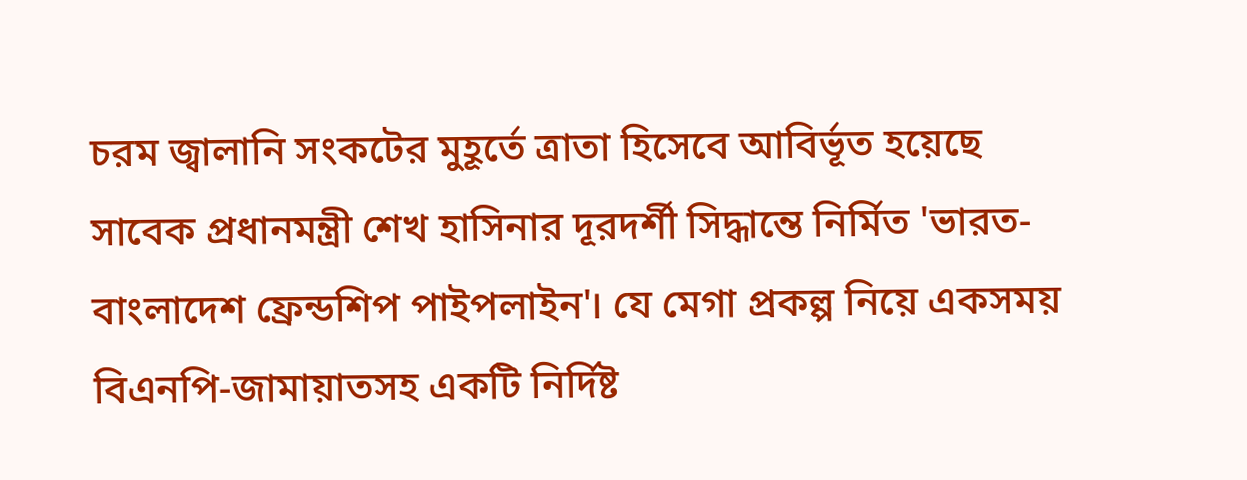চরম জ্বালানি সংকটের মুহূর্তে ত্রাতা হিসেবে আবির্ভূত হয়েছে সাবেক প্রধানমন্ত্রী শেখ হাসিনার দূরদর্শী সিদ্ধান্তে নির্মিত 'ভারত-বাংলাদেশ ফ্রেন্ডশিপ পাইপলাইন'। যে মেগা প্রকল্প নিয়ে একসময় বিএনপি-জামায়াতসহ একটি নির্দিষ্ট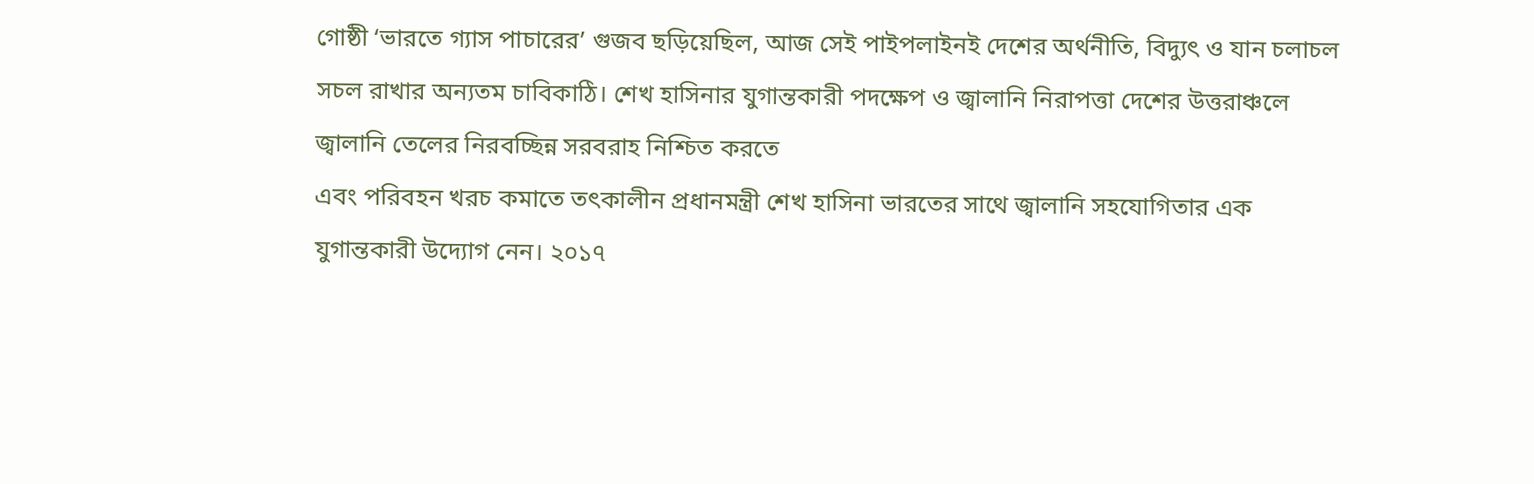গোষ্ঠী ‘ভারতে গ্যাস পাচারের’ গুজব ছড়িয়েছিল, আজ সেই পাইপলাইনই দেশের অর্থনীতি, বিদ্যুৎ ও যান চলাচল সচল রাখার অন্যতম চাবিকাঠি। শেখ হাসিনার যুগান্তকারী পদক্ষেপ ও জ্বালানি নিরাপত্তা দেশের উত্তরাঞ্চলে জ্বালানি তেলের নিরবচ্ছিন্ন সরবরাহ নিশ্চিত করতে
এবং পরিবহন খরচ কমাতে তৎকালীন প্রধানমন্ত্রী শেখ হাসিনা ভারতের সাথে জ্বালানি সহযোগিতার এক যুগান্তকারী উদ্যোগ নেন। ২০১৭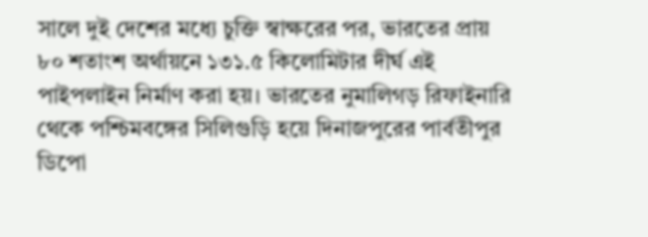সালে দুই দেশের মধ্যে চুক্তি স্বাক্ষরের পর, ভারতের প্রায় ৮০ শতাংশ অর্থায়নে ১৩১.৫ কিলোমিটার দীর্ঘ এই পাইপলাইন নির্মাণ করা হয়। ভারতের নুমালিগড় রিফাইনারি থেকে পশ্চিমবঙ্গের সিলিগুড়ি হয়ে দিনাজপুরের পার্বতীপুর ডিপো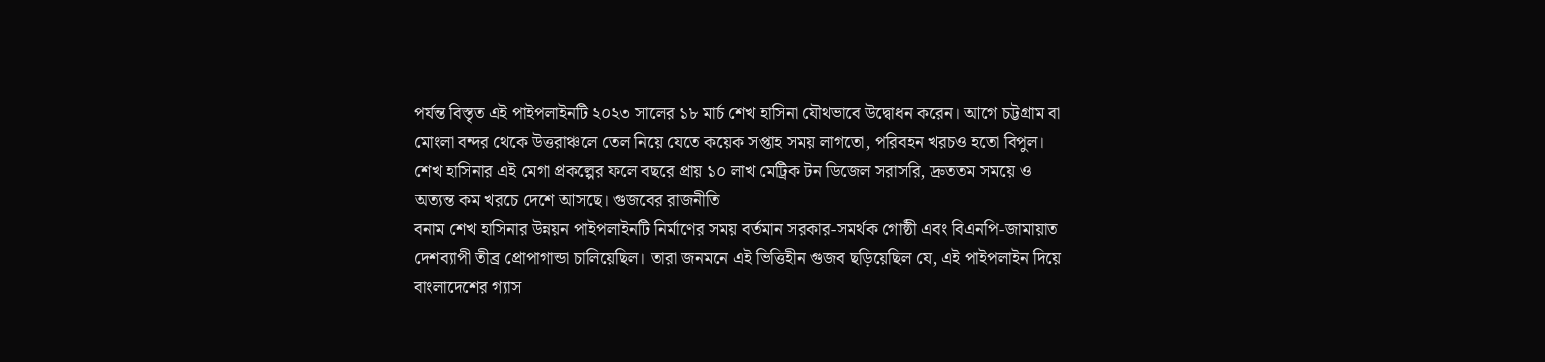পর্যন্ত বিস্তৃত এই পাইপলাইনটি ২০২৩ সালের ১৮ মার্চ শেখ হাসিনা যৌথভাবে উদ্বোধন করেন। আগে চট্টগ্রাম বা মোংলা বন্দর থেকে উত্তরাঞ্চলে তেল নিয়ে যেতে কয়েক সপ্তাহ সময় লাগতো, পরিবহন খরচও হতো বিপুল। শেখ হাসিনার এই মেগা প্রকল্পের ফলে বছরে প্রায় ১০ লাখ মেট্রিক টন ডিজেল সরাসরি, দ্রুততম সময়ে ও অত্যন্ত কম খরচে দেশে আসছে। গুজবের রাজনীতি
বনাম শেখ হাসিনার উন্নয়ন পাইপলাইনটি নির্মাণের সময় বর্তমান সরকার-সমর্থক গোষ্ঠী এবং বিএনপি-জামায়াত দেশব্যাপী তীব্র প্রোপাগান্ডা চালিয়েছিল। তারা জনমনে এই ভিত্তিহীন গুজব ছড়িয়েছিল যে, এই পাইপলাইন দিয়ে বাংলাদেশের গ্যাস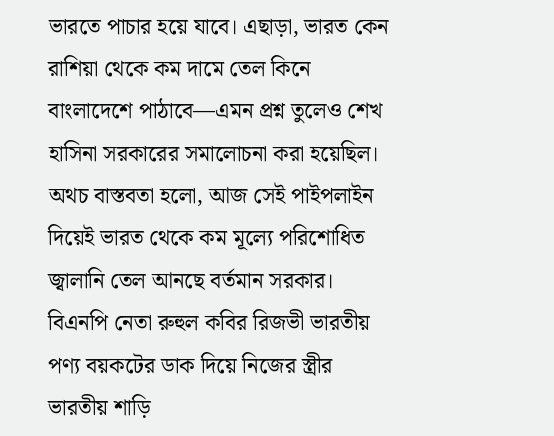ভারতে পাচার হয়ে যাবে। এছাড়া, ভারত কেন রাশিয়া থেকে কম দামে তেল কিনে বাংলাদেশে পাঠাবে—এমন প্রশ্ন তুলেও শেখ হাসিনা সরকারের সমালোচনা করা হয়েছিল। অথচ বাস্তবতা হলো, আজ সেই পাইপলাইন দিয়েই ভারত থেকে কম মূল্যে পরিশোধিত জ্বালানি তেল আনছে বর্তমান সরকার। বিএনপি নেতা রুহুল কবির রিজভী ভারতীয় পণ্য বয়কটের ডাক দিয়ে নিজের স্ত্রীর ভারতীয় শাড়ি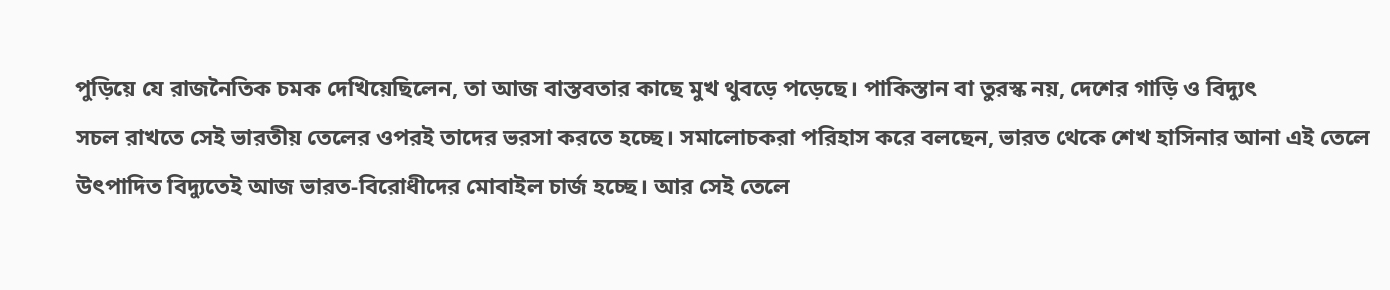পুড়িয়ে যে রাজনৈতিক চমক দেখিয়েছিলেন, তা আজ বাস্তবতার কাছে মুখ থুবড়ে পড়েছে। পাকিস্তান বা তুরস্ক নয়, দেশের গাড়ি ও বিদ্যুৎ
সচল রাখতে সেই ভারতীয় তেলের ওপরই তাদের ভরসা করতে হচ্ছে। সমালোচকরা পরিহাস করে বলছেন, ভারত থেকে শেখ হাসিনার আনা এই তেলে উৎপাদিত বিদ্যুতেই আজ ভারত-বিরোধীদের মোবাইল চার্জ হচ্ছে। আর সেই তেলে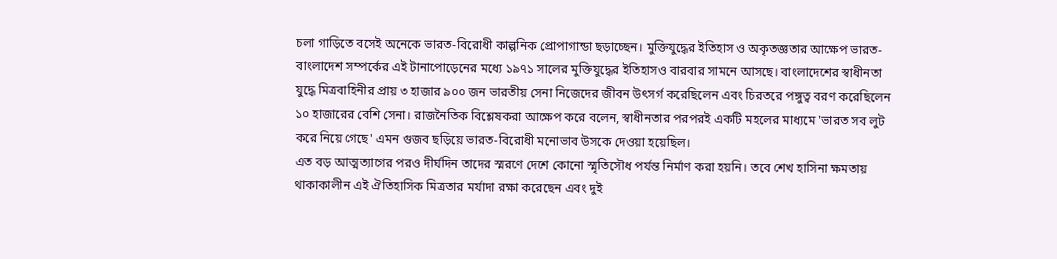চলা গাড়িতে বসেই অনেকে ভারত-বিরোধী কাল্পনিক প্রোপাগান্ডা ছড়াচ্ছেন। মুক্তিযুদ্ধের ইতিহাস ও অকৃতজ্ঞতার আক্ষেপ ভারত-বাংলাদেশ সম্পর্কের এই টানাপোড়েনের মধ্যে ১৯৭১ সালের মুক্তিযুদ্ধের ইতিহাসও বারবার সামনে আসছে। বাংলাদেশের স্বাধীনতা যুদ্ধে মিত্রবাহিনীর প্রায় ৩ হাজার ৯০০ জন ভারতীয় সেনা নিজেদের জীবন উৎসর্গ করেছিলেন এবং চিরতরে পঙ্গুত্ব বরণ করেছিলেন ১০ হাজারের বেশি সেনা। রাজনৈতিক বিশ্লেষকরা আক্ষেপ করে বলেন, স্বাধীনতার পরপরই একটি মহলের মাধ্যমে 'ভারত সব লুট করে নিয়ে গেছে' এমন গুজব ছড়িয়ে ভারত-বিরোধী মনোভাব উসকে দেওয়া হয়েছিল।
এত বড় আত্মত্যাগের পরও দীর্ঘদিন তাদের স্মরণে দেশে কোনো স্মৃতিসৌধ পর্যন্ত নির্মাণ করা হয়নি। তবে শেখ হাসিনা ক্ষমতায় থাকাকালীন এই ঐতিহাসিক মিত্রতার মর্যাদা রক্ষা করেছেন এবং দুই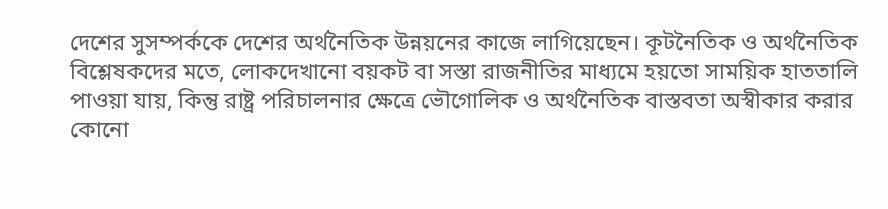দেশের সুসম্পর্ককে দেশের অর্থনৈতিক উন্নয়নের কাজে লাগিয়েছেন। কূটনৈতিক ও অর্থনৈতিক বিশ্লেষকদের মতে, লোকদেখানো বয়কট বা সস্তা রাজনীতির মাধ্যমে হয়তো সাময়িক হাততালি পাওয়া যায়, কিন্তু রাষ্ট্র পরিচালনার ক্ষেত্রে ভৌগোলিক ও অর্থনৈতিক বাস্তবতা অস্বীকার করার কোনো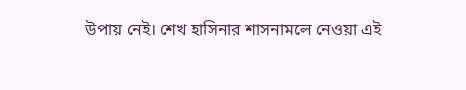উপায় নেই। শেখ হাসিনার শাসনামলে নেওয়া এই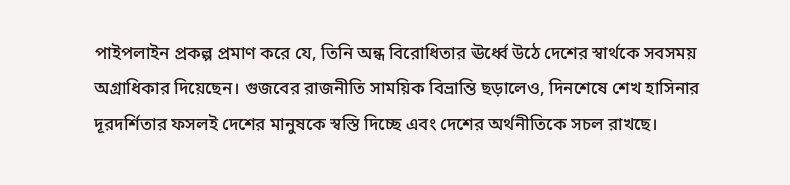পাইপলাইন প্রকল্প প্রমাণ করে যে, তিনি অন্ধ বিরোধিতার ঊর্ধ্বে উঠে দেশের স্বার্থকে সবসময় অগ্রাধিকার দিয়েছেন। গুজবের রাজনীতি সাময়িক বিভ্রান্তি ছড়ালেও, দিনশেষে শেখ হাসিনার দূরদর্শিতার ফসলই দেশের মানুষকে স্বস্তি দিচ্ছে এবং দেশের অর্থনীতিকে সচল রাখছে।